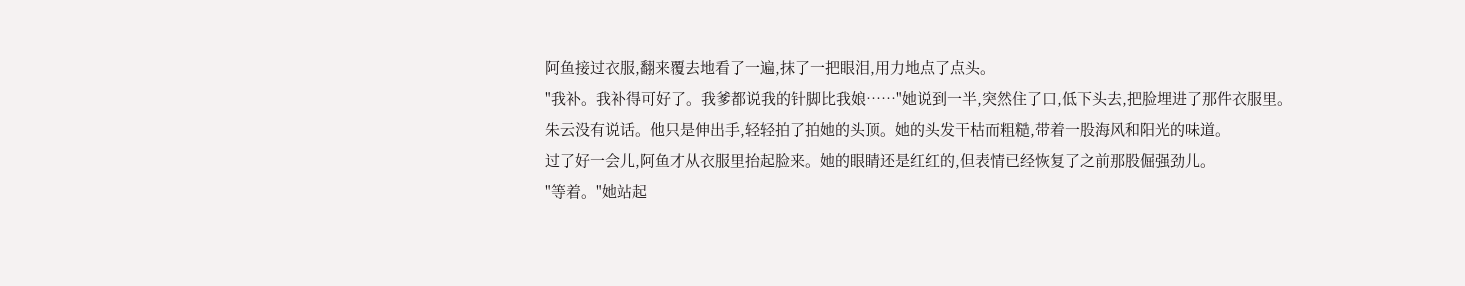阿鱼接过衣服,翻来覆去地看了一遍,抹了一把眼泪,用力地点了点头。
"我补。我补得可好了。我爹都说我的针脚比我娘……"她说到一半,突然住了口,低下头去,把脸埋进了那件衣服里。
朱云没有说话。他只是伸出手,轻轻拍了拍她的头顶。她的头发干枯而粗糙,带着一股海风和阳光的味道。
过了好一会儿,阿鱼才从衣服里抬起脸来。她的眼睛还是红红的,但表情已经恢复了之前那股倔强劲儿。
"等着。"她站起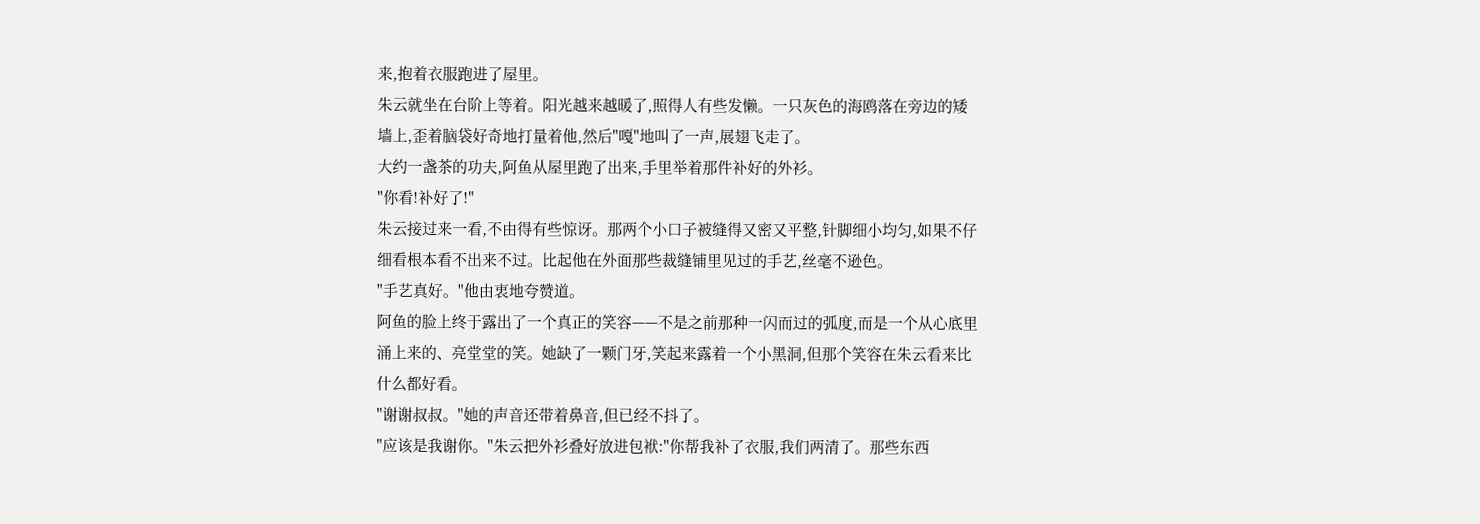来,抱着衣服跑进了屋里。
朱云就坐在台阶上等着。阳光越来越暖了,照得人有些发懒。一只灰色的海鸥落在旁边的矮墙上,歪着脑袋好奇地打量着他,然后"嘎"地叫了一声,展翅飞走了。
大约一盏茶的功夫,阿鱼从屋里跑了出来,手里举着那件补好的外衫。
"你看!补好了!"
朱云接过来一看,不由得有些惊讶。那两个小口子被缝得又密又平整,针脚细小均匀,如果不仔细看根本看不出来不过。比起他在外面那些裁缝铺里见过的手艺,丝毫不逊色。
"手艺真好。"他由衷地夸赞道。
阿鱼的脸上终于露出了一个真正的笑容——不是之前那种一闪而过的弧度,而是一个从心底里涌上来的、亮堂堂的笑。她缺了一颗门牙,笑起来露着一个小黑洞,但那个笑容在朱云看来比什么都好看。
"谢谢叔叔。"她的声音还带着鼻音,但已经不抖了。
"应该是我谢你。"朱云把外衫叠好放进包袱:"你帮我补了衣服,我们两清了。那些东西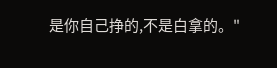是你自己挣的,不是白拿的。"